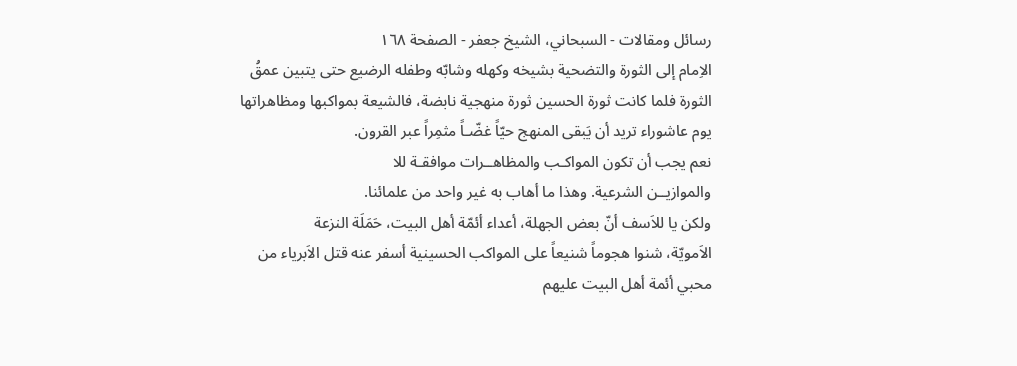رسائل ومقالات - السبحاني، الشيخ جعفر - الصفحة ١٦٨
الاِمام إلى الثورة والتضحية بشيخه وكهله وشابّه وطفله الرضيع حتى يتبين عمقُ
الثورة فلما كانت ثورة الحسين ثورة منهجية نابضة، فالشيعة بمواكبها ومظاهراتها
يوم عاشوراء تريد أن يَبقى المنهج حيّاً غضّـاً مثمِراً عبر القرون.
نعم يجب أن تكون المواكـب والمظاهــرات موافقـة للا
والموازيــن الشرعية. وهذا ما أهاب به غير واحد من علمائنا.
ولكن يا للاَسف أنّ بعض الجهلة، أعداء أئمّة أهل البيت، حَمَلَة النزعة
الاَمويّة، شنوا هجوماً شنيعاً على المواكب الحسينية أسفر عنه قتل الاَبرياء من
محبي أئمة أهل البيت عليهم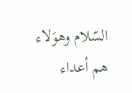السّلام وهوَلاء هم أعداء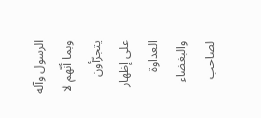الرسول وآله وبما أنّهم لا يتجرّأون
على إظهار العداوة والبغضاء لصاحب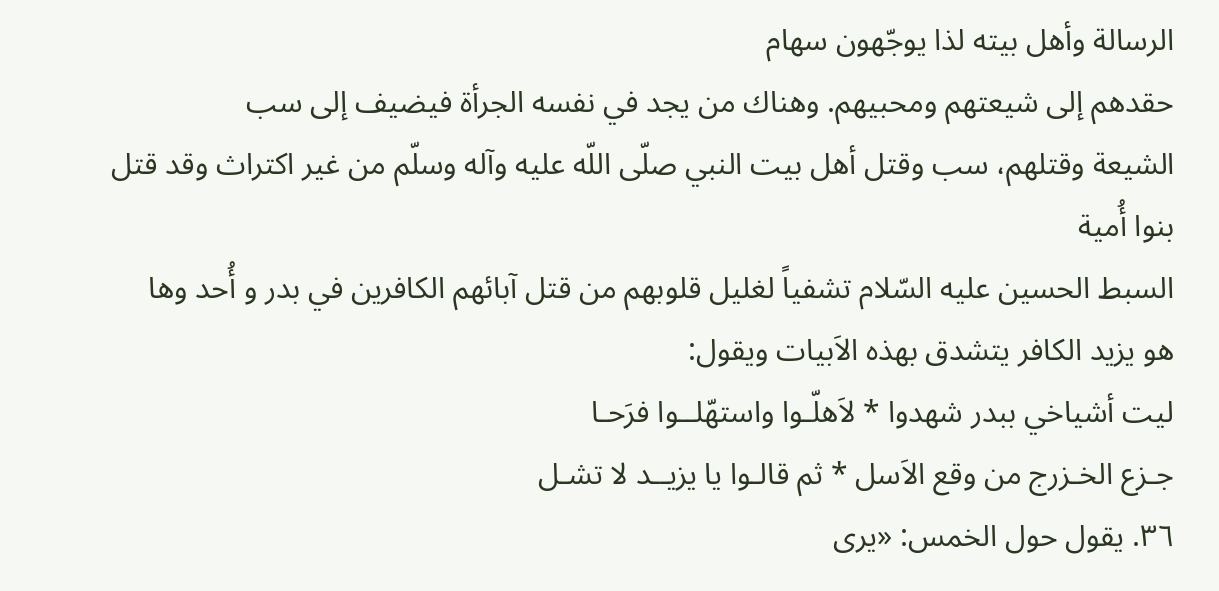الرسالة وأهل بيته لذا يوجّهون سهام
حقدهم إلى شيعتهم ومحبيهم. وهناك من يجد في نفسه الجرأة فيضيف إلى سب
الشيعة وقتلهم، سب وقتل أهل بيت النبي صلّى اللّه عليه وآله وسلّم من غير اكتراث وقد قتل بنوا أُمية
السبط الحسين عليه السّلام تشفياً لغليل قلوبهم من قتل آبائهم الكافرين في بدر و أُحد وها
هو يزيد الكافر يتشدق بهذه الاَبيات ويقول:
ليت أشياخي ببدر شهدوا * لاَهلّـوا واستهّلــوا فرَحـا
جـزع الخـزرج من وقع الاَسل * ثم قالـوا يا يزيــد لا تشـل
٣٦. يقول حول الخمس: «يرى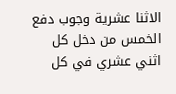الاثنا عشرية وجوب دفع الخمس من دخل كل
اثني عشري في كل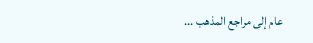عام إلى مراجع المذهب ...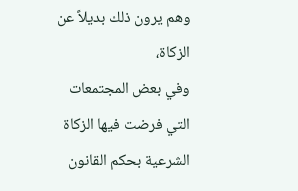وهم يرون ذلك بديلاً عن الزكاة،
وفي بعض المجتمعات التي فرضت فيها الزكاة الشرعية بحكم القانون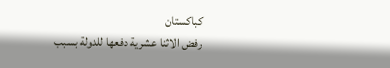كباكستان
رفض الاثنا عشرية دفعها للدولة بسبب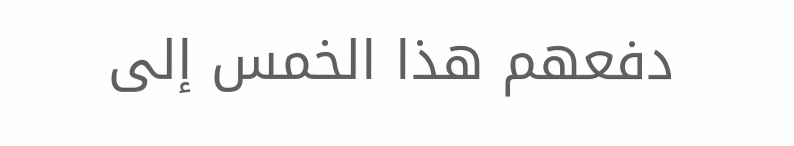دفعهم هذا الخمس إلى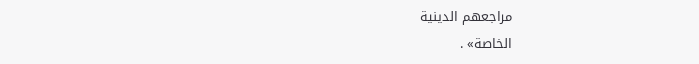مراجعهم الدينية
الخاصة» .